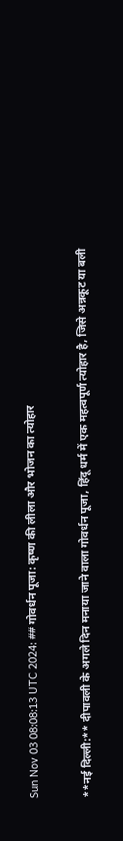Sun Nov 03 08:08:13 UTC 2024: ## गोवर्धन पूजा: कृष्ण की लीला और भोजन का त्योहार

**नई दिल्ली:** दीपावली के अगले दिन मनाया जाने वाला गोवर्धन पूजा, हिंदू धर्म में एक महत्वपूर्ण त्योहार है, जिसे अन्नकूट या बली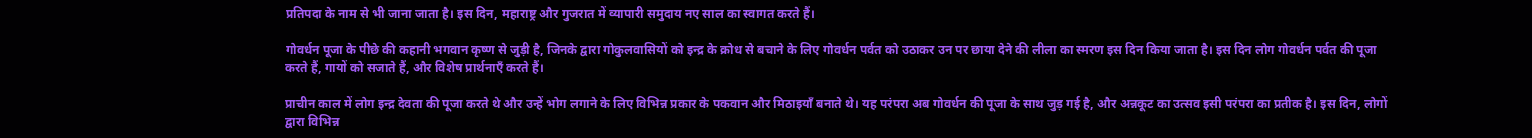प्रतिपदा के नाम से भी जाना जाता है। इस दिन, महाराष्ट्र और गुजरात में व्यापारी समुदाय नए साल का स्वागत करते हैं।

गोवर्धन पूजा के पीछे की कहानी भगवान कृष्ण से जुड़ी है, जिनके द्वारा गोकुलवासियों को इन्द्र के क्रोध से बचाने के लिए गोवर्धन पर्वत को उठाकर उन पर छाया देने की लीला का स्मरण इस दिन किया जाता है। इस दिन लोग गोवर्धन पर्वत की पूजा करते हैं, गायों को सजाते हैं, और विशेष प्रार्थनाएँ करते हैं।

प्राचीन काल में लोग इन्द्र देवता की पूजा करते थे और उन्हें भोग लगाने के लिए विभिन्न प्रकार के पकवान और मिठाइयाँ बनाते थे। यह परंपरा अब गोवर्धन की पूजा के साथ जुड़ गई है, और अन्नकूट का उत्सव इसी परंपरा का प्रतीक है। इस दिन, लोगों द्वारा विभिन्न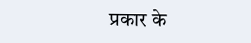प्रकार के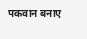पकवान बनाए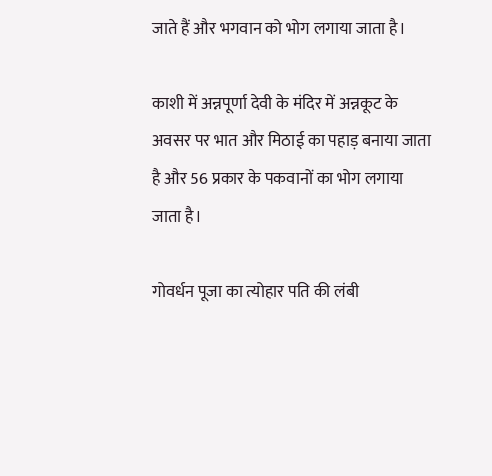जाते हैं और भगवान को भोग लगाया जाता है।

काशी में अन्नपूर्णा देवी के मंदिर में अन्नकूट के अवसर पर भात और मिठाई का पहाड़ बनाया जाता है और 56 प्रकार के पकवानों का भोग लगाया जाता है।

गोवर्धन पूजा का त्योहार पति की लंबी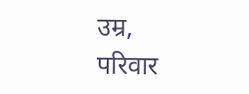उम्र, परिवार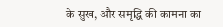के सुख, और समृद्धि की कामना का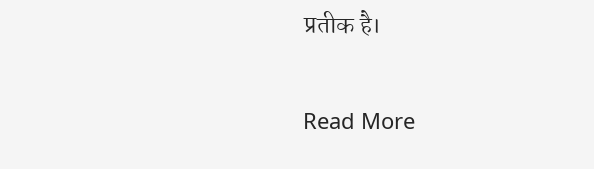प्रतीक है।

Read More